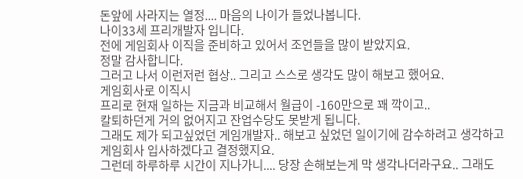돈앞에 사라지는 열정.... 마음의 나이가 들었나봅니다.
나이33세 프리개발자 입니다.
전에 게임회사 이직을 준비하고 있어서 조언들을 많이 받았지요.
정말 감사합니다.
그러고 나서 이런저런 협상.. 그리고 스스로 생각도 많이 해보고 했어요.
게임회사로 이직시
프리로 현재 일하는 지금과 비교해서 월급이 -160만으로 꽤 깍이고..
칼퇴하던게 거의 없어지고 잔업수당도 못받게 됩니다.
그래도 제가 되고싶었던 게임개발자.. 해보고 싶었던 일이기에 감수하려고 생각하고
게임회사 입사하겠다고 결정했지요.
그런데 하루하루 시간이 지나가니.... 당장 손해보는게 막 생각나더라구요.. 그래도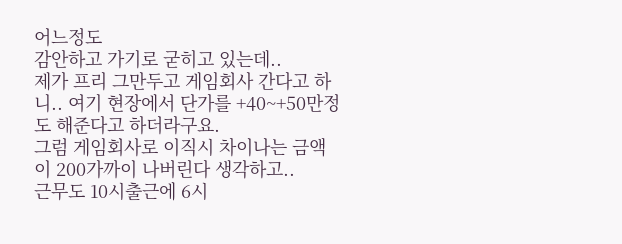어느정도
감안하고 가기로 굳히고 있는데..
제가 프리 그만두고 게임회사 간다고 하니.. 여기 현장에서 단가를 +40~+50만정도 해준다고 하더라구요.
그럼 게임회사로 이직시 차이나는 금액이 200가까이 나버린다 생각하고..
근무도 10시출근에 6시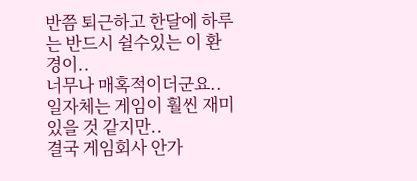반쯤 퇴근하고 한달에 하루는 반드시 쉴수있는 이 환경이..
너무나 매혹적이더군요..
일자체는 게임이 훨씬 재미있을 것 같지만..
결국 게임회사 안가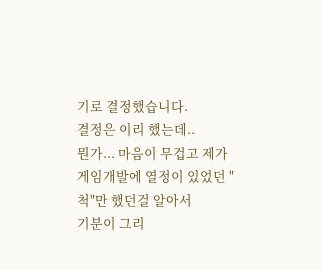기로 결정했습니다.
결정은 이리 했는데..
뭔가... 마음이 무겁고 제가 게임개발에 열정이 있었던 "척"만 했던걸 알아서
기분이 그리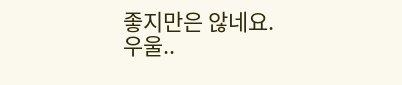좋지만은 않네요.
우울..